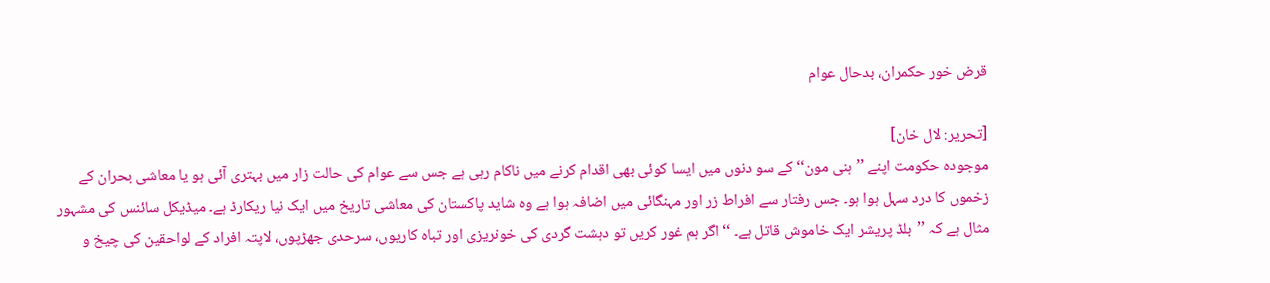قرض خور حکمران، بدحال عوام

[تحریر: لال خان]
موجودہ حکومت اپنے ’’ہنی مون‘‘ کے سو دنوں میں ایسا کوئی بھی اقدام کرنے میں ناکام رہی ہے جس سے عوام کی حالت زار میں بہتری آئی ہو یا معاشی بحران کے زخموں کا درد سہل ہوا ہو۔ جس رفتار سے افراط زر اور مہنگائی میں اضافہ ہوا ہے وہ شاید پاکستان کی معاشی تاریخ میں ایک نیا ریکارڈ ہے۔ میڈیکل سائنس کی مشہور مثال ہے کہ ’’بلڈ پریشر ایک خاموش قاتل ہے۔ ‘‘اگر ہم غور کریں تو دہشت گردی کی خونریزی اور تباہ کاریوں، سرحدی جھڑپوں، لاپتہ افراد کے لواحقین کی چیخ و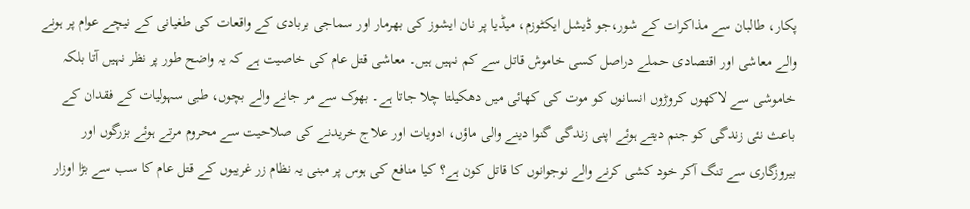پکار، طالبان سے مذاکرات کے شور،جو ڈیشل ایکٹوزم، میڈیا پر نان ایشوز کی بھرمار اور سماجی بربادی کے واقعات کی طغیانی کے نیچے عوام پر ہونے والے معاشی اور اقتصادی حملے دراصل کسی خاموش قاتل سے کم نہیں ہیں۔ معاشی قتل عام کی خاصیت ہے کہ یہ واضح طور پر نظر نہیں آتا بلکہ خاموشی سے لاکھوں کروڑوں انسانوں کو موت کی کھائی میں دھکیلتا چلا جاتا ہے۔ بھوک سے مر جانے والے بچوں، طبی سہولیات کے فقدان کے باعث نئی زندگی کو جنم دیتے ہوئے اپنی زندگی گنوا دینے والی ماؤں، ادویات اور علاج خریدنے کی صلاحیت سے محروم مرتے ہوئے بزرگوں اور بیروزگاری سے تنگ آکر خود کشی کرنے والے نوجوانوں کا قاتل کون ہے؟ کیا منافع کی ہوس پر مبنی یہ نظام زر غریبوں کے قتل عام کا سب سے بڑا اوزار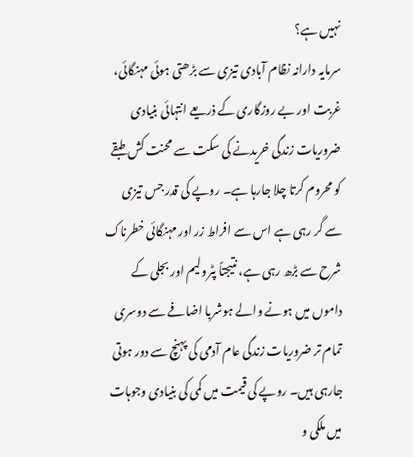نہیں ہے؟
سرمایہ دارانہ نظام آبادی تیزی سے بڑھتی ہوئی مہنگائی، غربت اور بے روزگاری کے ذریعے انتہائی بنیادی ضروریات زندگی خریدنے کی سکت سے محنت کش طبقے کو محروم کرتا چلا جارہا ہے۔ روپے کی قدر جس تیزی سے گر رہی ہے اس سے افراط زر اور مہنگائی خطرناک شرح سے بڑھ رہی ہے، نتیجتاً پٹرولیم اور بجلی کے داموں میں ہونے والے ہوشربا اضافے سے دوسری تمام تر ضروریات زندگی عام آدمی کی پہنچ سے دور ہوتی جارہی ہیں۔ روپے کی قیمت میں کمی کی بنیادی وجوہات میں ملکی و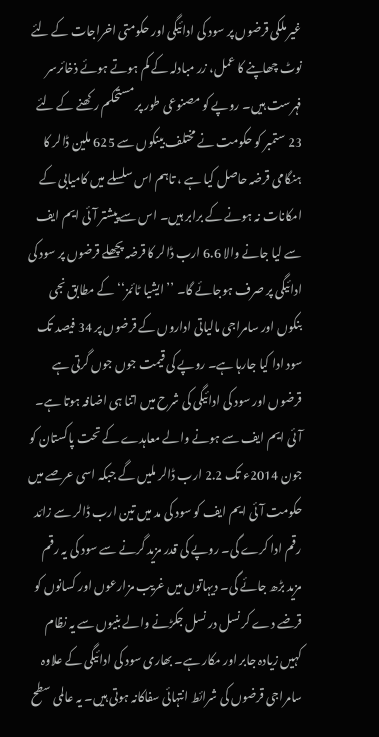غیر ملکی قرضوں پر سود کی ادائیگی اور حکومتی اخراجات کے لئے نوٹ چھاپنے کا عمل، زر مبادلہ کے کم ہوتے ہوئے ذخائرسر فہرست ہیں۔ روپے کو مصنوعی طور پر مستحکم رکھنے کے لئے 23 ستمبر کو حکومت نے مختلف بینکوں سے 625 ملین ڈالر کا ہنگامی قرضہ حاصل کیا ہے ، تاہم اس سلسلے میں کامیابی کے امکانات نہ ہونے کے برابر ہیں۔ اس سے پیشتر آئی ایم ایف سے لیا جانے والا 6.6 ارب ڈالر کا قرضہ پچھلے قرضوں پر سود کی ادائیگی پر صرف ہوجائے گا۔ ’’ایشیا ٹائمز‘‘ کے مطابق نجی بنکوں اور سامراجی مالیاتی اداروں کے قرضوں پر 34 فیصد تک سود ادا کیا جارہا ہے۔ روپے کی قیمت جوں جوں گرتی ہے قرضوں اور سود کی ادائیگی کی شرح میں اتنا ہی اضافہ ہوتا ہے۔ آئی ایم ایف سے ہونے والے معاہدے کے تحت پاکستان کو جون 2014ء تک 2.2 ارب ڈالر ملیں گے جبکہ اسی عرصے میں حکومت آئی ایم ایف کو سود کی مد میں تین ارب ڈالر سے زائد رقم ادا کرے گی۔ روپے کی قدر مزید گرنے سے سود کی یہ رقم مزید بڑھ جائے گی۔ دیہاتوں میں غریب مزارعوں اور کسانوں کو قرضے دے کر نسل در نسل جکڑنے والے بنیوں سے یہ نظام کہیں زیادہ جابر اور مکار ہے۔ بھاری سود کی ادائیگی کے علاوہ سامراجی قرضوں کی شرائط انتہائی سفاکانہ ہوتی ہیں۔ یہ عالمی سطح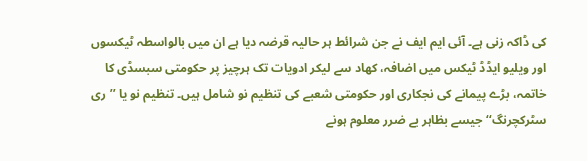کی ڈاکہ زنی ہے۔ آئی ایم ایف نے جن شرائط ہر حالیہ قرضہ دیا ہے ان میں بالواسطہ ٹیکسوں اور ویلیو ایڈڈ ٹیکس میں اضافہ، کھاد سے لیکر ادویات تک ہرچیز پر حکومتی سبسڈی کا خاتمہ، بڑے پیمانے کی نجکاری اور حکومتی شعبے کی تنظیم نو شامل ہیں۔ تنظیم نو یا ’’ری سٹرکچرنگ‘‘ جیسے بظاہر بے ضرر معلوم ہونے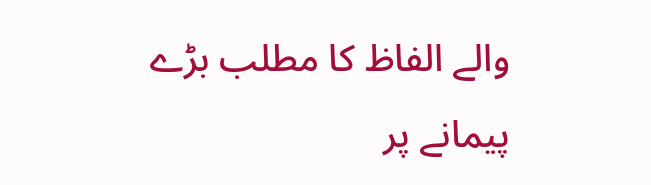والے الفاظ کا مطلب بڑے پیمانے پر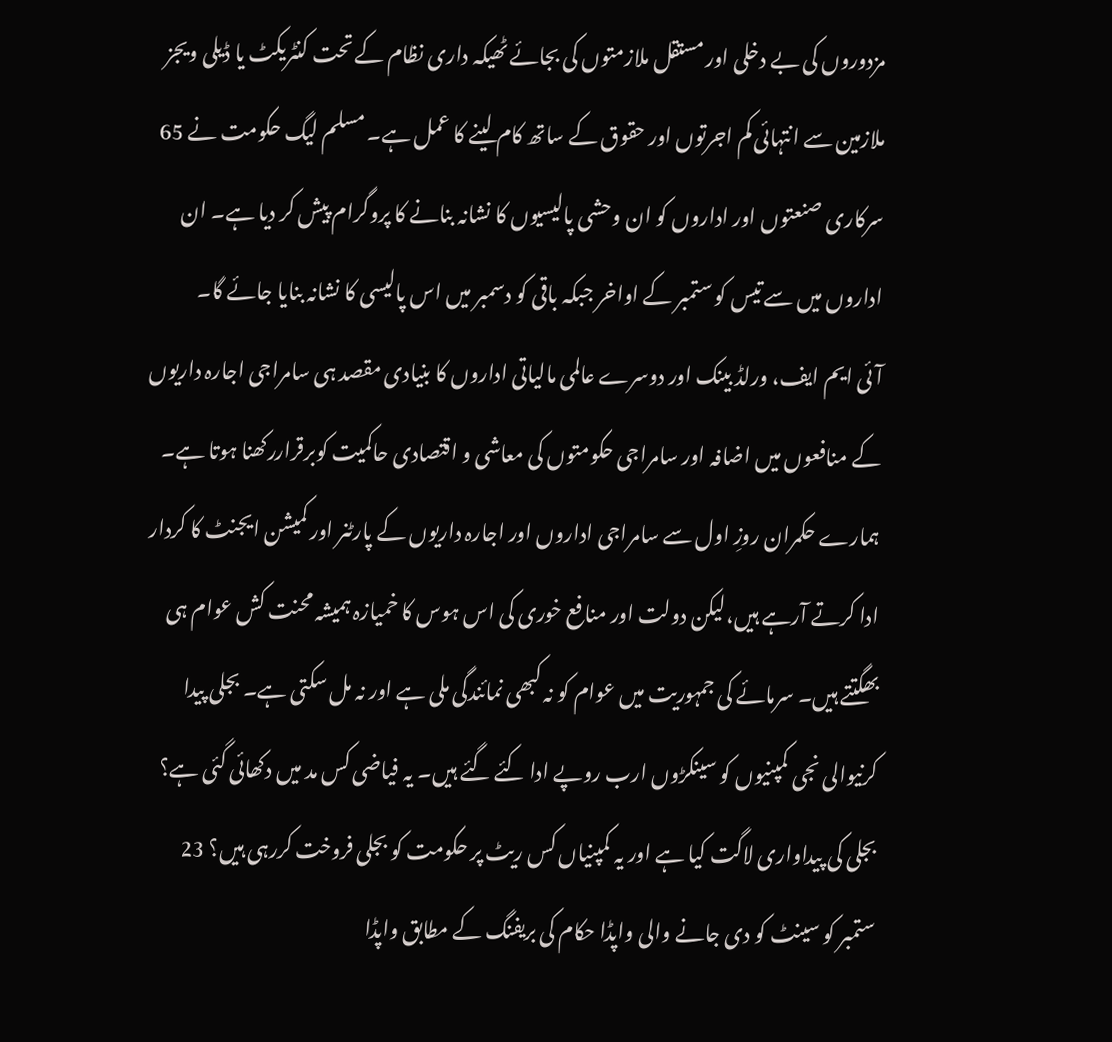مزدوروں کی بے دخلی اور مستقل ملازمتوں کی بجائے ٹھیکہ داری نظام کے تحت کنٹریکٹ یا ڈیلی ویجز ملازمین سے انتہائی کم اجرتوں اور حقوق کے ساتھ کام لینے کا عمل ہے۔ مسلم لیگ حکومت نے 65 سرکاری صنعتوں اور اداروں کو ان وحشی پالیسیوں کا نشانہ بنانے کا پروگرام پیش کر دیا ہے۔ ان اداروں میں سے تیس کو ستمبر کے اواخر جبکہ باقی کو دسمبر میں اس پالیسی کا نشانہ بنایا جائے گا۔
آئی ایم ایف، ورلڈ بینک اور دوسرے عالمی مالیاتی اداروں کا بنیادی مقصد ہی سامراجی اجارہ داریوں کے منافعوں میں اضافہ اور سامراجی حکومتوں کی معاشی و اقتصادی حاکمیت کوبرقراررکھنا ہوتا ہے۔ ہمارے حکمران روزِ اول سے سامراجی اداروں اور اجارہ داریوں کے پارٹنر اور کمیشن ایجنٹ کا کردار ادا کرتے آرہے ہیں،لیکن دولت اور منافع خوری کی اس ہوس کا خمیازہ ہمیشہ محنت کش عوام ہی بھگتتے ہیں۔ سرمائے کی جمہوریت میں عوام کو نہ کبھی نمائندگی ملی ہے اور نہ مل سکتی ہے۔ بجلی پیدا کرنیوالی نجی کمپنیوں کو سینکڑوں ارب روپے ادا کئے گئے ہیں۔ یہ فیاضی کس مد میں دکھائی گئی ہے؟ بجلی کی پیداواری لاگت کیا ہے اور یہ کمپنیاں کس ریٹ پر حکومت کو بجلی فروخت کررہی ہیں؟ 23 ستمبر کو سینٹ کو دی جانے والی واپڈا حکام کی بریفنگ کے مطابق واپڈا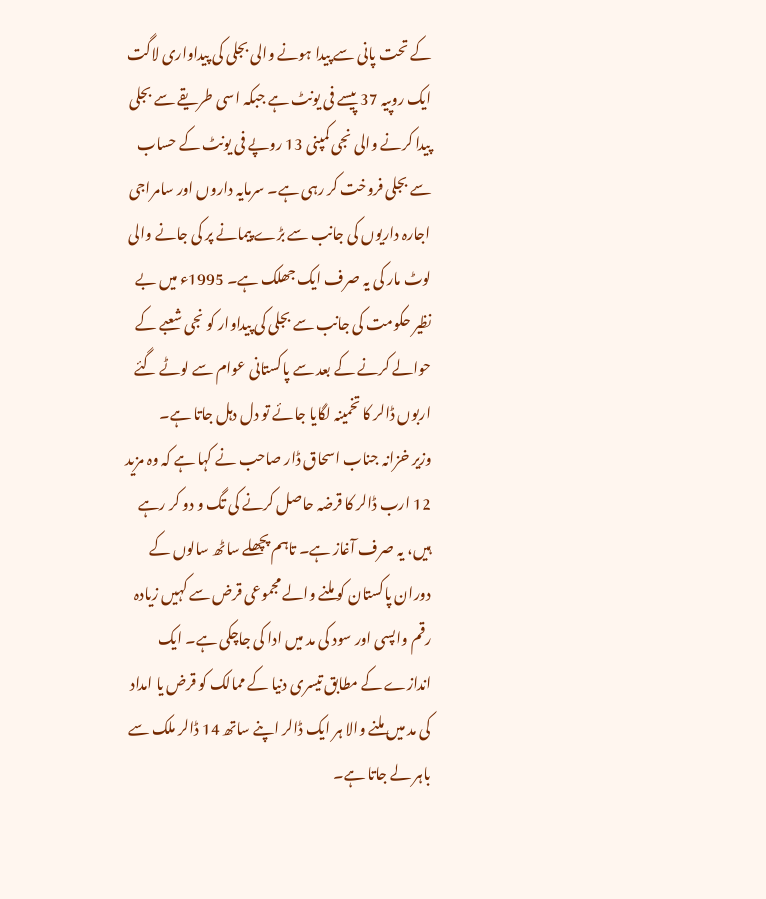کے تحت پانی سے پیدا ہونے والی بجلی کی پیداواری لاگت ایک روپیہ 37 پیسے فی یونٹ ہے جبکہ اسی طریقے سے بجلی پیدا کرنے والی نجی کمپنی 13 روپے فی یونٹ کے حساب سے بجلی فروخت کر رہی ہے۔ سرمایہ داروں اور سامراجی اجارہ داریوں کی جانب سے بڑے پیمانے پر کی جانے والی لوٹ مار کی یہ صرف ایک جھلک ہے۔ 1995ء میں بے نظیر حکومت کی جانب سے بجلی کی پیداوار کو نجی شعبے کے حوالے کرنے کے بعد سے پاکستانی عوام سے لوٹے گئے اربوں ڈالر کا تخمینہ لگایا جائے تو دل دہل جاتا ہے۔
وزیر خزانہ جناب اسحاق ڈار صاحب نے کہا ہے کہ وہ مزید 12 ارب ڈالر کا قرضہ حاصل کرنے کی تگ و دو کر رہے ہیں، یہ صرف آغاز ہے۔ تاہم پچھلے ساٹھ سالوں کے دوران پاکستان کو ملنے والے مجموعی قرض سے کہیں زیادہ رقم واپسی اور سود کی مد میں ادا کی جاچکی ہے۔ ایک اندازے کے مطابق تیسری دنیا کے ممالک کو قرض یا امداد کی مد میں ملنے والا ہر ایک ڈالر اپنے ساتھ 14 ڈالر ملک سے باہر لے جاتا ہے۔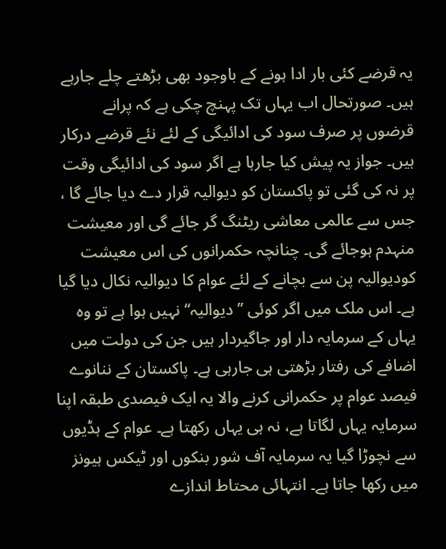یہ قرضے کئی بار ادا ہونے کے باوجود بھی بڑھتے چلے جارہے ہیں۔ صورتحال اب یہاں تک پہنچ چکی ہے کہ پرانے قرضوں پر صرف سود کی ادائیگی کے لئے نئے قرضے درکار ہیں۔ جواز یہ پیش کیا جارہا ہے اگر سود کی ادائیگی وقت پر نہ کی گئی تو پاکستان کو دیوالیہ قرار دے دیا جائے گا ، جس سے عالمی معاشی ریٹنگ گر جائے گی اور معیشت منہدم ہوجائے گی۔ چنانچہ حکمرانوں کی اس معیشت کودیوالیہ پن سے بچانے کے لئے عوام کا دیوالیہ نکال دیا گیا ہے۔ اس ملک میں اگر کوئی ’’دیوالیہ‘‘ نہیں ہوا ہے تو وہ یہاں کے سرمایہ دار اور جاگیردار ہیں جن کی دولت میں اضافے کی رفتار بڑھتی ہی جارہی ہے۔ پاکستان کے ننانوے فیصد عوام پر حکمرانی کرنے والا یہ ایک فیصدی طبقہ اپنا سرمایہ یہاں لگاتا ہے، نہ ہی یہاں رکھتا ہے۔ عوام کے ہڈیوں سے نچوڑا گیا یہ سرمایہ آف شور بنکوں اور ٹیکس ہیونز میں رکھا جاتا ہے۔ انتہائی محتاط اندازے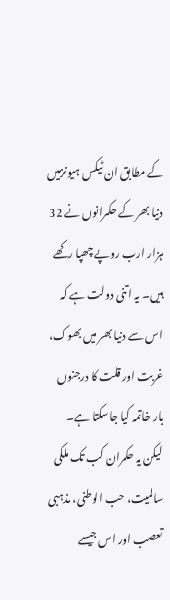کے مطابق ان ٹیکس ہیونزمیں دنیا بھر کے حکمرانوں نے 32 ہزار ارب روپے چھپا رکھے ہیں۔ یہ اتنی دولت ہے کہ اس سے دنیا بھر میں بھوک، غربت اور قلت کا درجنوں بار خاتمہ کیا جاسکتا ہے۔
لیکن یہ حکمران کب تک ملکی سالمیت، حب الوطنی، مذہبی تعصب اور اس جیسے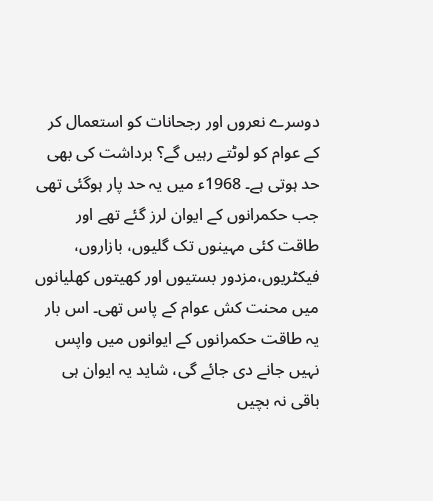دوسرے نعروں اور رجحانات کو استعمال کر کے عوام کو لوٹتے رہیں گے؟ برداشت کی بھی حد ہوتی ہے۔ 1968ء میں یہ حد پار ہوگئی تھی جب حکمرانوں کے ایوان لرز گئے تھے اور طاقت کئی مہینوں تک گلیوں، بازاروں، فیکٹریوں،مزدور بستیوں اور کھیتوں کھلیانوں میں محنت کش عوام کے پاس تھی۔ اس بار یہ طاقت حکمرانوں کے ایوانوں میں واپس نہیں جانے دی جائے گی، شاید یہ ایوان ہی باقی نہ بچیں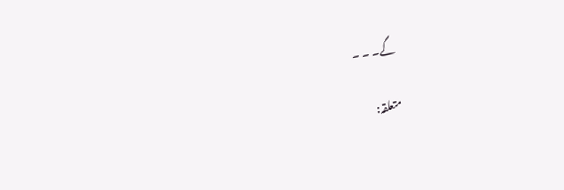گے۔ ۔ ۔

متعلقہ: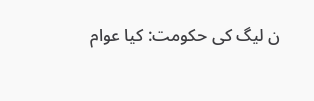ن لیگ کی حکومت: کیا عوام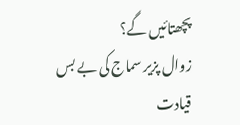پچھتائیں گے؟
زوال پزیر سماج کی بے بس قیادت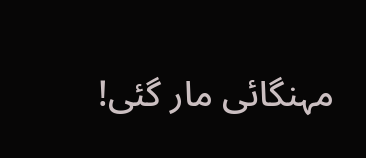مہنگائی مار گئی!